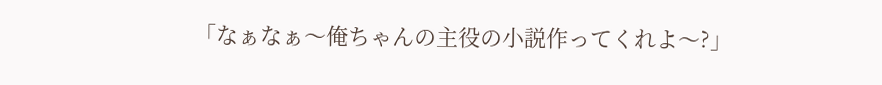「なぁなぁ〜俺ちゃんの主役の小説作ってくれよ〜?」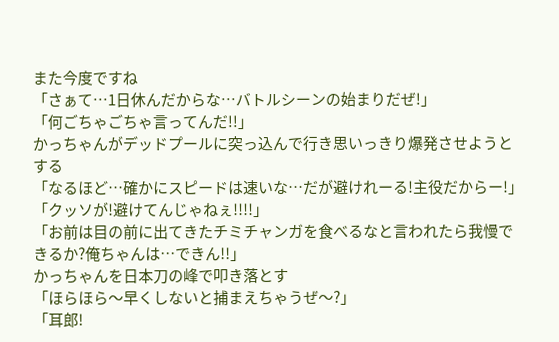また今度ですね
「さぁて…1日休んだからな…バトルシーンの始まりだぜ!」
「何ごちゃごちゃ言ってんだ!!」
かっちゃんがデッドプールに突っ込んで行き思いっきり爆発させようとする
「なるほど…確かにスピードは速いな…だが避けれーる!主役だからー!」
「クッソが!避けてんじゃねぇ!!!!」
「お前は目の前に出てきたチミチャンガを食べるなと言われたら我慢できるか?俺ちゃんは…できん!!」
かっちゃんを日本刀の峰で叩き落とす
「ほらほら〜早くしないと捕まえちゃうぜ〜?」
「耳郎!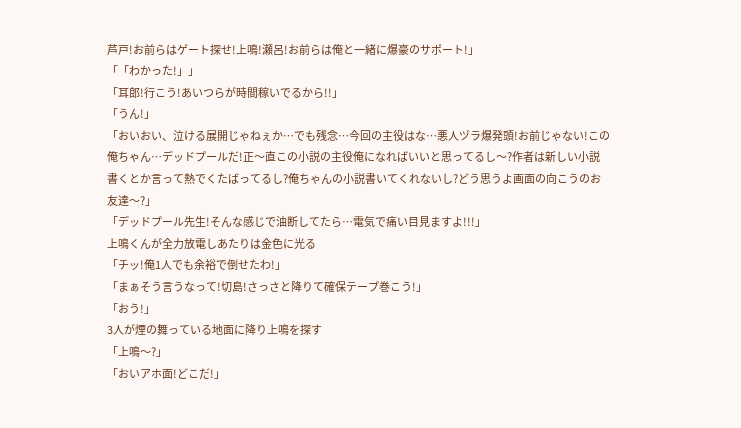芦戸!お前らはゲート探せ!上鳴!瀬呂!お前らは俺と一緒に爆豪のサポート!」
「「わかった!」」
「耳郎!行こう!あいつらが時間稼いでるから!!」
「うん!」
「おいおい、泣ける展開じゃねぇか…でも残念…今回の主役はな…悪人ヅラ爆発頭!お前じゃない!この俺ちゃん…デッドプールだ!正〜直この小説の主役俺になればいいと思ってるし〜?作者は新しい小説書くとか言って熱でくたばってるし?俺ちゃんの小説書いてくれないし?どう思うよ画面の向こうのお友達〜?」
「デッドプール先生!そんな感じで油断してたら…電気で痛い目見ますよ!!!」
上鳴くんが全力放電しあたりは金色に光る
「チッ!俺1人でも余裕で倒せたわ!」
「まぁそう言うなって!切島!さっさと降りて確保テープ巻こう!」
「おう!」
3人が煙の舞っている地面に降り上鳴を探す
「上鳴〜?」
「おいアホ面!どこだ!」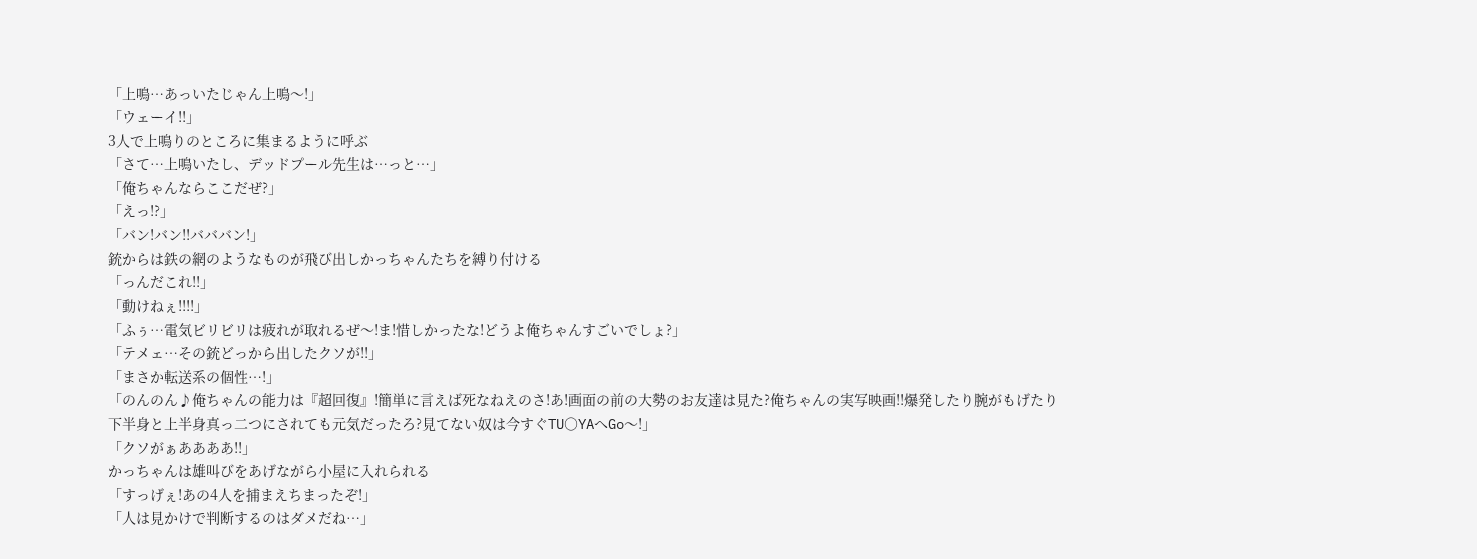「上鳴…あっいたじゃん上鳴〜!」
「ウェーイ!!」
3人で上鳴りのところに集まるように呼ぶ
「さて…上鳴いたし、デッドプール先生は…っと…」
「俺ちゃんならここだぜ?」
「えっ!?」
「バン!バン!!バババン!」
銃からは鉄の網のようなものが飛び出しかっちゃんたちを縛り付ける
「っんだこれ!!」
「動けねぇ!!!!」
「ふぅ…電気ビリビリは疲れが取れるぜ〜!ま!惜しかったな!どうよ俺ちゃんすごいでしょ?」
「テメェ…その銃どっから出したクソが!!」
「まさか転送系の個性…!」
「のんのん♪俺ちゃんの能力は『超回復』!簡単に言えば死なねえのさ!あ!画面の前の大勢のお友達は見た?俺ちゃんの実写映画!!爆発したり腕がもげたり下半身と上半身真っ二つにされても元気だったろ?見てない奴は今すぐTU○YAへGo〜!」
「クソがぁああああ!!」
かっちゃんは雄叫びをあげながら小屋に入れられる
「すっげぇ!あの4人を捕まえちまったぞ!」
「人は見かけで判断するのはダメだね…」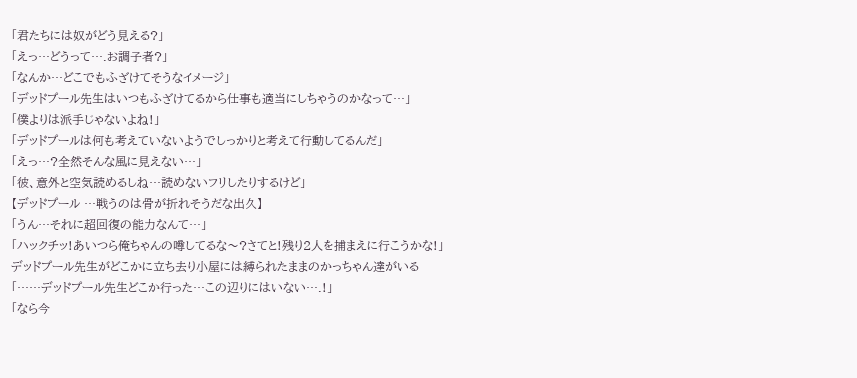「君たちには奴がどう見える?」
「えっ…どうって….お調子者?」
「なんか…どこでもふざけてそうなイメージ」
「デッドプール先生はいつもふざけてるから仕事も適当にしちゃうのかなって…」
「僕よりは派手じゃないよね!」
「デッドプールは何も考えていないようでしっかりと考えて行動してるんだ」
「えっ…?全然そんな風に見えない…」
「彼、意外と空気読めるしね…読めないフリしたりするけど」
【デッドプール …戦うのは骨が折れそうだな出久】
「うん…それに超回復の能力なんて…」
「ハックチッ!あいつら俺ちゃんの噂してるな〜?さてと!残り2人を捕まえに行こうかな!」
デッドプール先生がどこかに立ち去り小屋には縛られたままのかっちゃん達がいる
「……デッドプール先生どこか行った…この辺りにはいない….!」
「なら今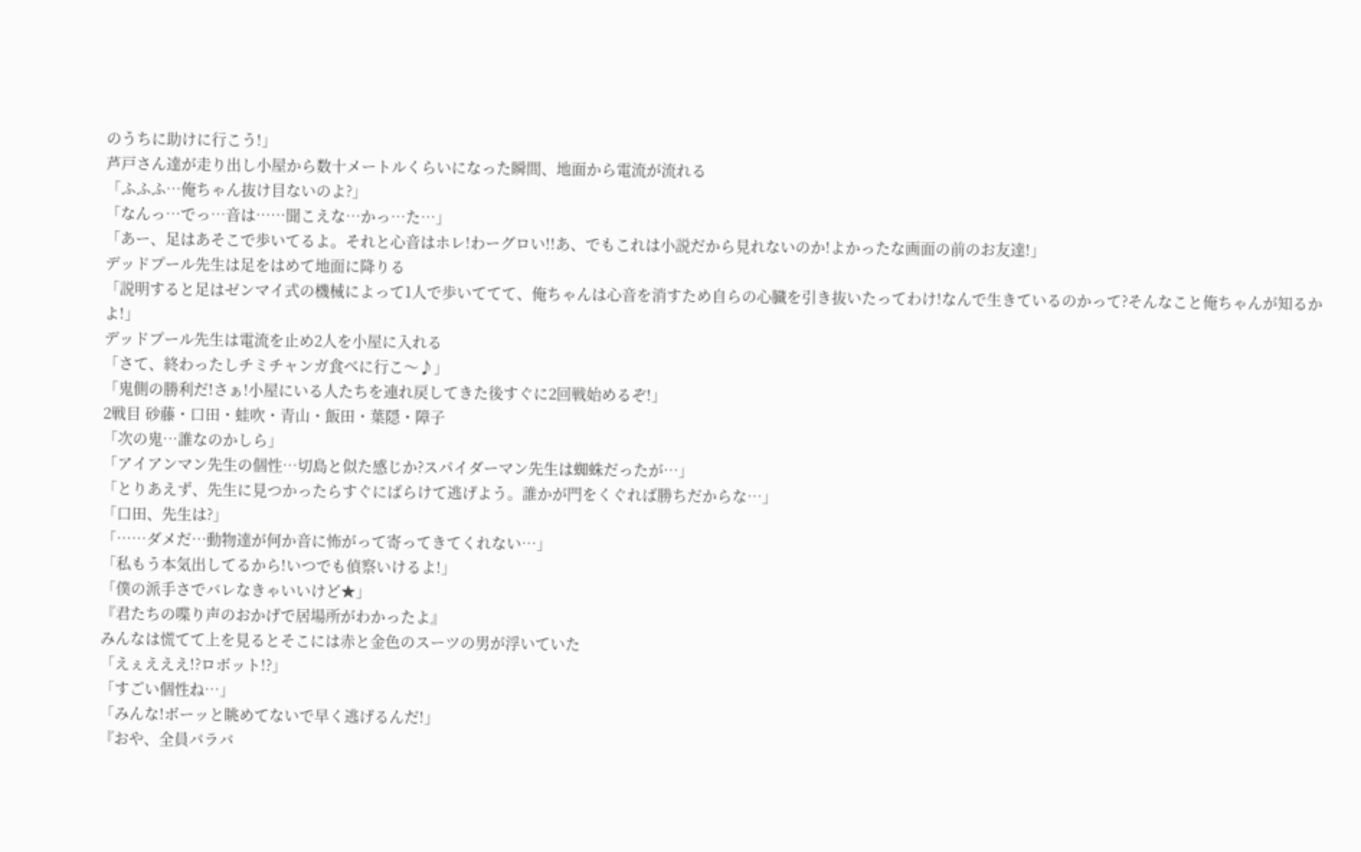のうちに助けに行こう!」
芦戸さん達が走り出し小屋から数十メートルくらいになった瞬間、地面から電流が流れる
「ふふふ…俺ちゃん抜け目ないのよ?」
「なんっ…でっ…音は……聞こえな…かっ…た…」
「あー、足はあそこで歩いてるよ。それと心音はホレ!わーグロい!!あ、でもこれは小説だから見れないのか!よかったな画面の前のお友達!」
デッドプール先生は足をはめて地面に降りる
「説明すると足はゼンマイ式の機械によって1人で歩いててて、俺ちゃんは心音を消すため自らの心臓を引き抜いたってわけ!なんで生きているのかって?そんなこと俺ちゃんが知るかよ!」
デッドプール先生は電流を止め2人を小屋に入れる
「さて、終わったしチミチャンガ食べに行こ〜♪」
「鬼側の勝利だ!さぁ!小屋にいる人たちを連れ戻してきた後すぐに2回戦始めるぞ!」
2戦目 砂藤・口田・蛙吹・青山・飯田・葉隠・障子
「次の鬼…誰なのかしら」
「アイアンマン先生の個性…切島と似た感じか?スパイダーマン先生は蜘蛛だったが…」
「とりあえず、先生に見つかったらすぐにばらけて逃げよう。誰かが門をくぐれば勝ちだからな…」
「口田、先生は?」
「……ダメだ…動物達が何か音に怖がって寄ってきてくれない…」
「私もう本気出してるから!いつでも偵察いけるよ!」
「僕の派手さでバレなきゃいいけど★」
『君たちの喋り声のおかげで居場所がわかったよ』
みんなは慌てて上を見るとそこには赤と金色のスーツの男が浮いていた
「えぇえええ!?ロボット!?」
「すごい個性ね…」
「みんな!ボーッと眺めてないで早く逃げるんだ!」
『おや、全員バラバ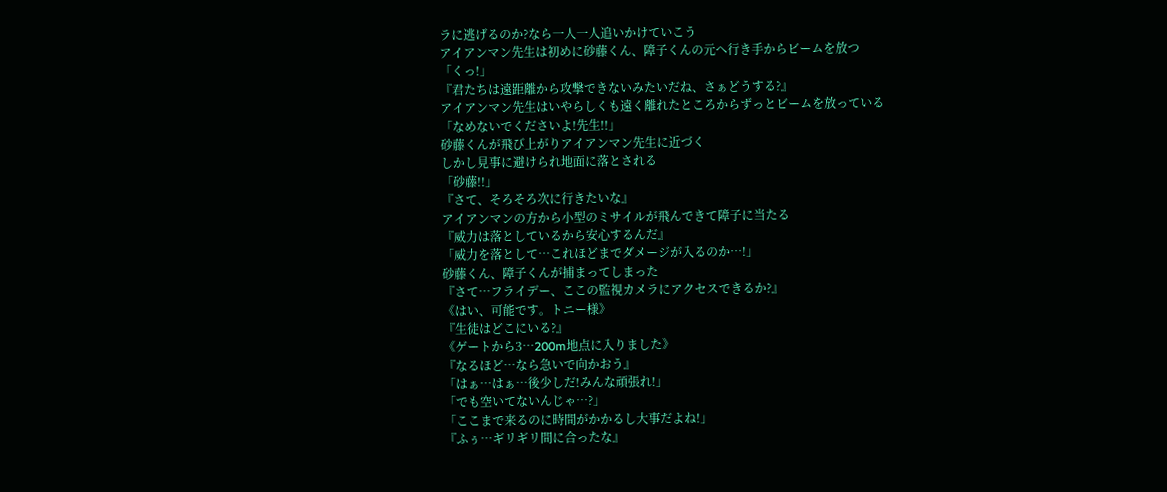ラに逃げるのか?なら一人一人追いかけていこう
アイアンマン先生は初めに砂藤くん、障子くんの元へ行き手からビームを放つ
「くっ!」
『君たちは遠距離から攻撃できないみたいだね、さぁどうする?』
アイアンマン先生はいやらしくも遠く離れたところからずっとビームを放っている
「なめないでくださいよ!先生!!」
砂藤くんが飛び上がりアイアンマン先生に近づく
しかし見事に避けられ地面に落とされる
「砂藤!!」
『さて、そろそろ次に行きたいな』
アイアンマンの方から小型のミサイルが飛んできて障子に当たる
『威力は落としているから安心するんだ』
「威力を落として…これほどまでダメージが入るのか…!」
砂藤くん、障子くんが捕まってしまった
『さて…フライデー、ここの監視カメラにアクセスできるか?』
《はい、可能です。トニー様》
『生徒はどこにいる?』
《ゲートから3…200m地点に入りました》
『なるほど…なら急いで向かおう』
「はぁ…はぁ…後少しだ!みんな頑張れ!」
「でも空いてないんじゃ…?」
「ここまで来るのに時間がかかるし大事だよね!」
『ふぅ…ギリギリ間に合ったな』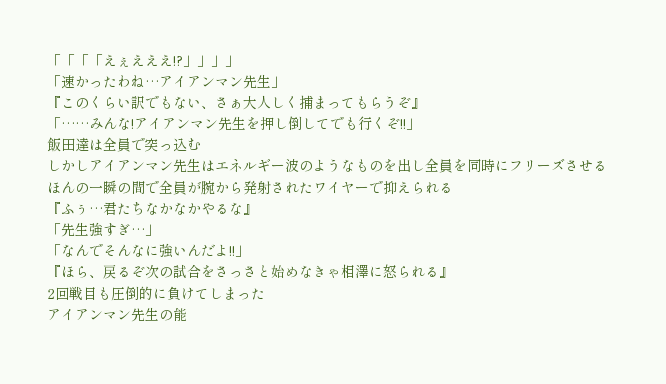「「「「えぇえええ!?」」」」
「速かったわね…アイアンマン先生」
『このくらい訳でもない、さぁ大人しく捕まってもらうぞ』
「……みんな!アイアンマン先生を押し倒してでも行くぞ!!」
飯田達は全員で突っ込む
しかしアイアンマン先生はエネルギー波のようなものを出し全員を同時にフリーズさせる
ほんの一瞬の間で全員が腕から発射されたワイヤーで抑えられる
『ふぅ…君たちなかなかやるな』
「先生強すぎ…」
「なんでそんなに強いんだよ!!」
『ほら、戻るぞ次の試合をさっさと始めなきゃ相澤に怒られる』
2回戦目も圧倒的に負けてしまった
アイアンマン先生の能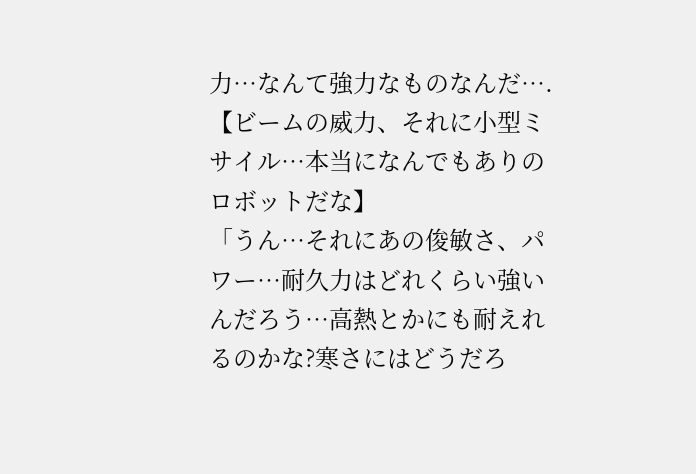力…なんて強力なものなんだ….
【ビームの威力、それに小型ミサイル…本当になんでもありのロボットだな】
「うん…それにあの俊敏さ、パワー…耐久力はどれくらい強いんだろう…高熱とかにも耐えれるのかな?寒さにはどうだろ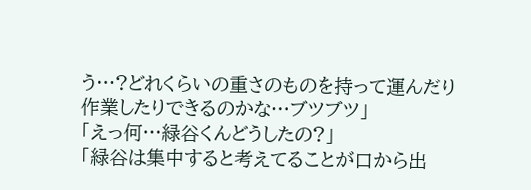う…?どれくらいの重さのものを持って運んだり作業したりできるのかな…ブツブツ」
「えっ何…緑谷くんどうしたの?」
「緑谷は集中すると考えてることが口から出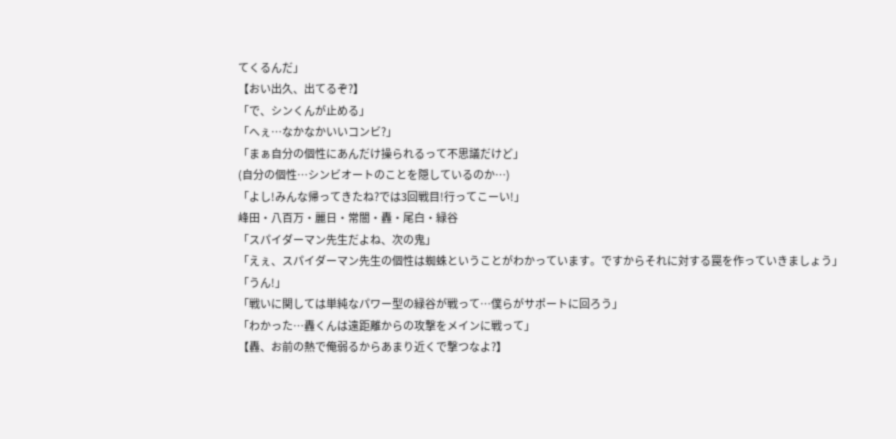てくるんだ」
【おい出久、出てるぞ?】
「で、シンくんが止める」
「へぇ…なかなかいいコンビ?」
「まぁ自分の個性にあんだけ操られるって不思議だけど」
(自分の個性…シンビオートのことを隠しているのか…)
「よし!みんな帰ってきたね?では3回戦目!行ってこーい!」
峰田・八百万・麗日・常闇・轟・尾白・緑谷
「スパイダーマン先生だよね、次の鬼」
「えぇ、スパイダーマン先生の個性は蜘蛛ということがわかっています。ですからそれに対する罠を作っていきましょう」
「うん!」
「戦いに関しては単純なパワー型の緑谷が戦って…僕らがサポートに回ろう」
「わかった…轟くんは遠距離からの攻撃をメインに戦って」
【轟、お前の熱で俺弱るからあまり近くで撃つなよ?】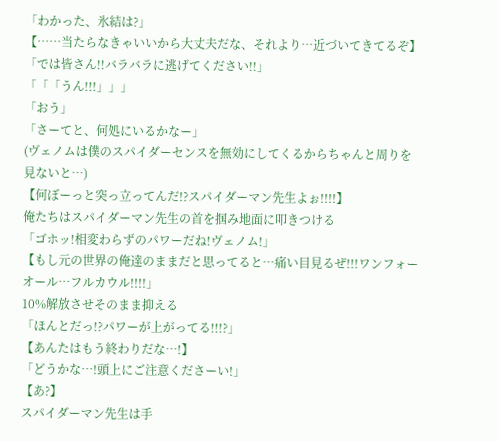「わかった、氷結は?」
【……当たらなきゃいいから大丈夫だな、それより…近づいてきてるぞ】
「では皆さん!!バラバラに逃げてください!!」
「「「うん!!!」」」
「おう」
「さーてと、何処にいるかなー」
(ヴェノムは僕のスパイダーセンスを無効にしてくるからちゃんと周りを見ないと…)
【何ぼーっと突っ立ってんだ!?スパイダーマン先生よぉ!!!!】
俺たちはスパイダーマン先生の首を掴み地面に叩きつける
「ゴホッ!相変わらずのパワーだね!ヴェノム!」
【もし元の世界の俺達のままだと思ってると…痛い目見るぜ!!!ワンフォーオール…フルカウル!!!!」
10%解放させそのまま抑える
「ほんとだっ!?パワーが上がってる!!!?」
【あんたはもう終わりだな…!】
「どうかな…!頭上にご注意くださーい!」
【あ?】
スパイダーマン先生は手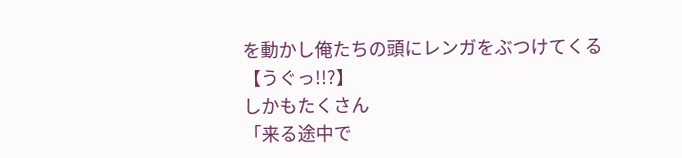を動かし俺たちの頭にレンガをぶつけてくる
【うぐっ!!?】
しかもたくさん
「来る途中で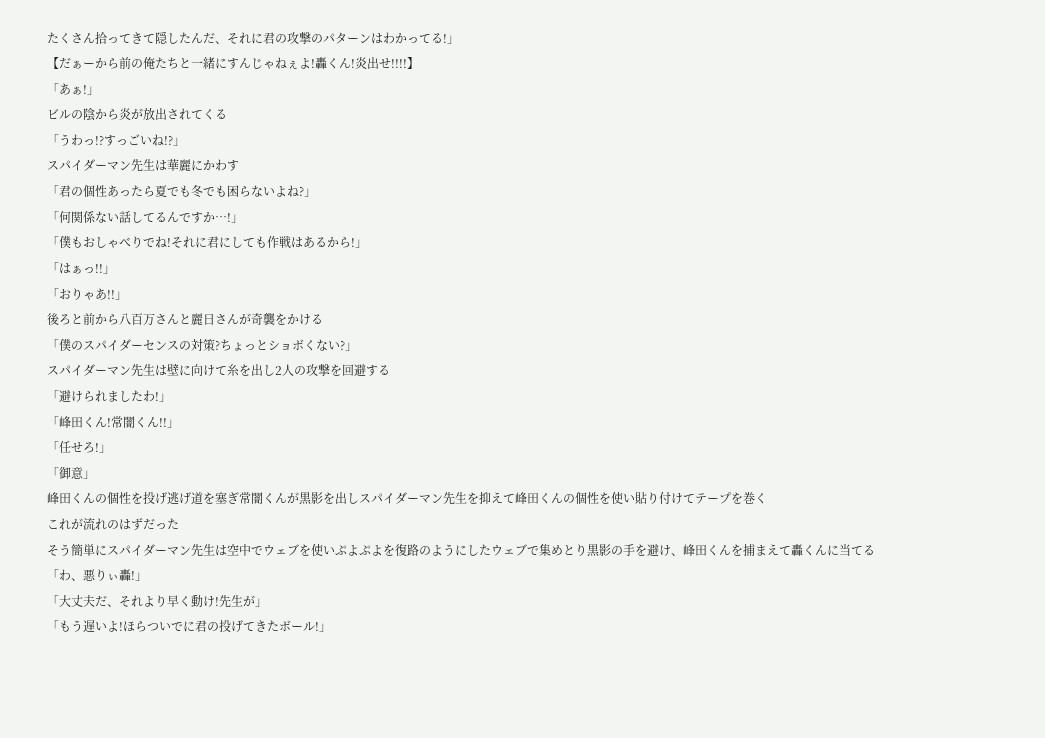たくさん拾ってきて隠したんだ、それに君の攻撃のパターンはわかってる!」
【だぁーから前の俺たちと一緒にすんじゃねぇよ!轟くん!炎出せ!!!!】
「あぁ!」
ビルの陰から炎が放出されてくる
「うわっ!?すっごいね!?」
スパイダーマン先生は華麗にかわす
「君の個性あったら夏でも冬でも困らないよね?」
「何関係ない話してるんですか…!」
「僕もおしゃべりでね!それに君にしても作戦はあるから!」
「はぁっ!!」
「おりゃあ!!」
後ろと前から八百万さんと麗日さんが奇襲をかける
「僕のスパイダーセンスの対策?ちょっとショボくない?」
スパイダーマン先生は壁に向けて糸を出し2人の攻撃を回避する
「避けられましたわ!」
「峰田くん!常闇くん!!」
「任せろ!」
「御意」
峰田くんの個性を投げ逃げ道を塞ぎ常闇くんが黒影を出しスパイダーマン先生を抑えて峰田くんの個性を使い貼り付けてテープを巻く
これが流れのはずだった
そう簡単にスパイダーマン先生は空中でウェブを使いぷよぷよを復路のようにしたウェブで集めとり黒影の手を避け、峰田くんを捕まえて轟くんに当てる
「わ、悪りぃ轟!」
「大丈夫だ、それより早く動け!先生が」
「もう遅いよ!ほらついでに君の投げてきたボール!」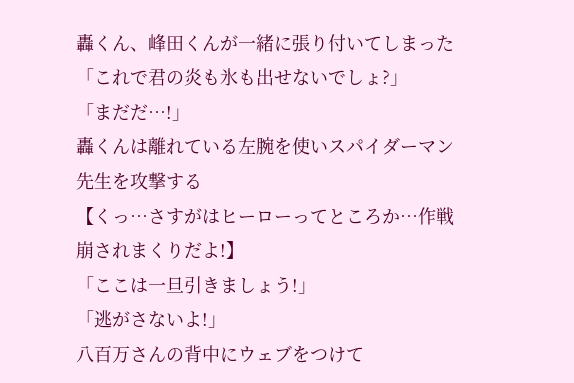轟くん、峰田くんが一緒に張り付いてしまった
「これで君の炎も氷も出せないでしょ?」
「まだだ…!」
轟くんは離れている左腕を使いスパイダーマン先生を攻撃する
【くっ…さすがはヒーローってところか…作戦崩されまくりだよ!】
「ここは一旦引きましょう!」
「逃がさないよ!」
八百万さんの背中にウェブをつけて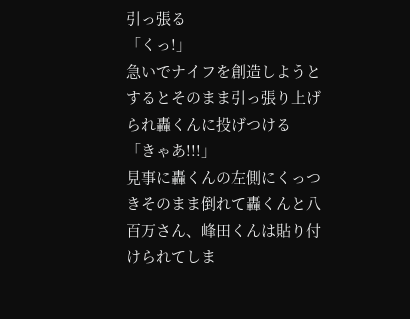引っ張る
「くっ!」
急いでナイフを創造しようとするとそのまま引っ張り上げられ轟くんに投げつける
「きゃあ!!!」
見事に轟くんの左側にくっつきそのまま倒れて轟くんと八百万さん、峰田くんは貼り付けられてしま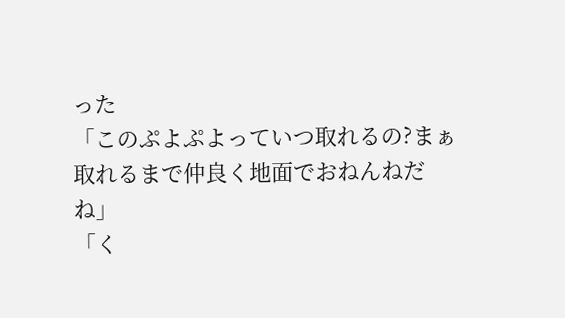った
「このぷよぷよっていつ取れるの?まぁ取れるまで仲良く地面でおねんねだね」
「く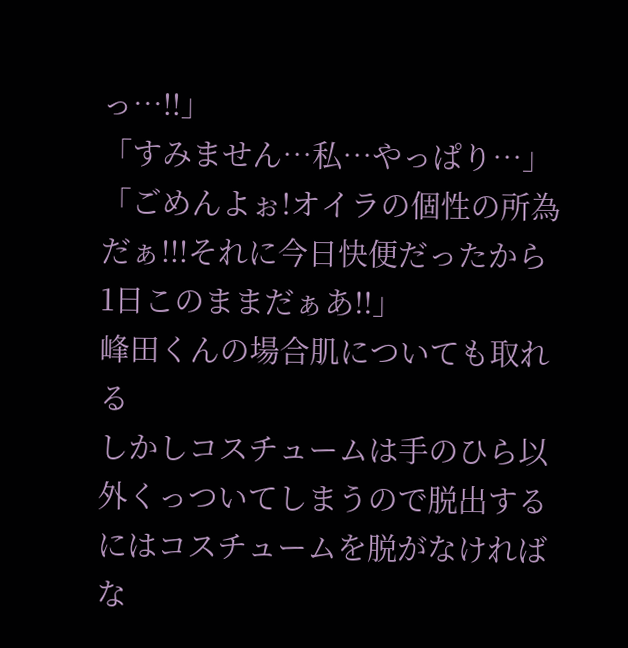っ…!!」
「すみません…私…やっぱり…」
「ごめんよぉ!オイラの個性の所為だぁ!!!それに今日快便だったから1日このままだぁあ!!」
峰田くんの場合肌についても取れる
しかしコスチュームは手のひら以外くっついてしまうので脱出するにはコスチュームを脱がなければな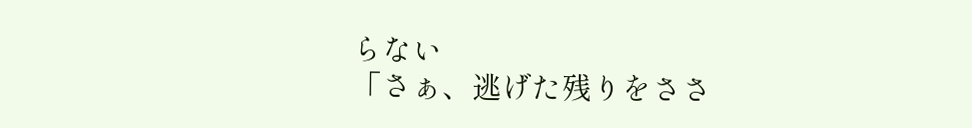らない
「さぁ、逃げた残りをささ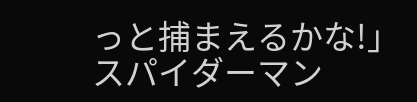っと捕まえるかな!」
スパイダーマン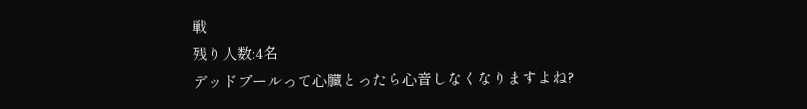戦
残り人数:4名
デッドプールって心臓とったら心音しなくなりますよね?